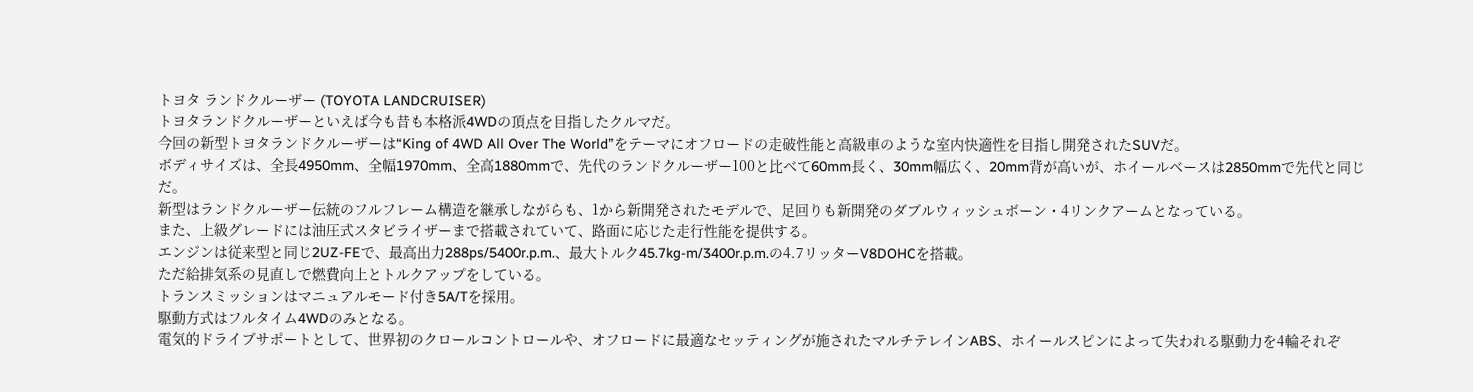トヨタ ランドクルーザー (TOYOTA LANDCRUISER)
トヨタランドクルーザーといえば今も昔も本格派4WDの頂点を目指したクルマだ。
今回の新型トヨタランドクルーザーは“King of 4WD All Over The World”をテーマにオフロードの走破性能と高級車のような室内快適性を目指し開発されたSUVだ。
ボディサイズは、全長4950mm、全幅1970mm、全高1880mmで、先代のランドクルーザー100と比べて60mm長く、30mm幅広く、20mm背が高いが、ホイールベースは2850mmで先代と同じだ。
新型はランドクルーザー伝統のフルフレーム構造を継承しながらも、1から新開発されたモデルで、足回りも新開発のダブルウィッシュボーン・4リンクアームとなっている。
また、上級グレードには油圧式スタビライザーまで搭載されていて、路面に応じた走行性能を提供する。
エンジンは従来型と同じ2UZ-FEで、最高出力288ps/5400r.p.m.、最大トルク45.7kg-m/3400r.p.m.の4.7リッターV8DOHCを搭載。
ただ給排気系の見直しで燃費向上とトルクアップをしている。
トランスミッションはマニュアルモード付き5A/Tを採用。
駆動方式はフルタイム4WDのみとなる。
電気的ドライブサポートとして、世界初のクロールコントロールや、オフロードに最適なセッティングが施されたマルチテレインABS、ホイールスピンによって失われる駆動力を4輪それぞ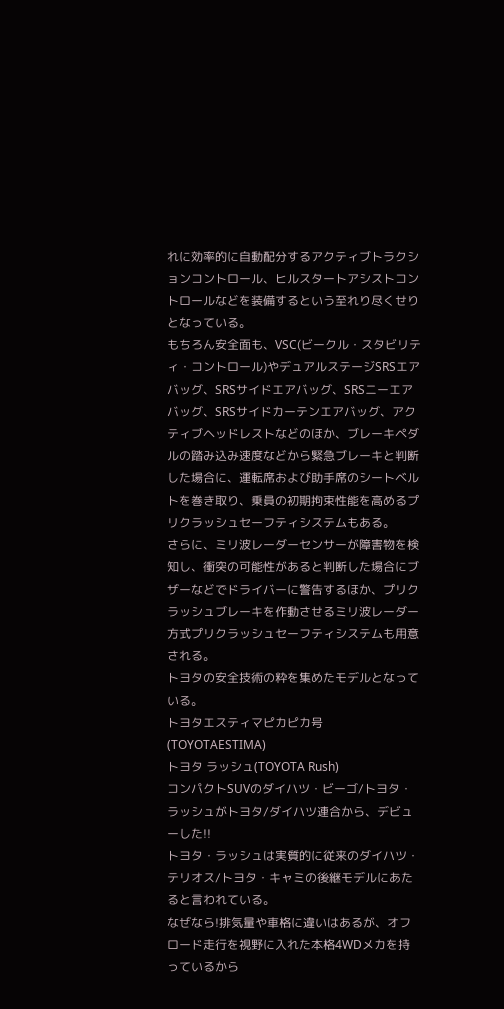れに効率的に自動配分するアクティブトラクションコントロール、ヒルスタートアシストコントロールなどを装備するという至れり尽くせりとなっている。
もちろん安全面も、VSC(ビークル・スタビリティ・コントロール)やデュアルステージSRSエアバッグ、SRSサイドエアバッグ、SRSニーエアバッグ、SRSサイドカーテンエアバッグ、アクティブヘッドレストなどのほか、ブレーキペダルの踏み込み速度などから緊急ブレーキと判断した場合に、運転席および助手席のシートベルトを巻き取り、乗員の初期拘束性能を高めるプリクラッシュセーフティシステムもある。
さらに、ミリ波レーダーセンサーが障害物を検知し、衝突の可能性があると判断した場合にブザーなどでドライバーに警告するほか、プリクラッシュブレーキを作動させるミリ波レーダー方式プリクラッシュセーフティシステムも用意される。
トヨタの安全技術の粋を集めたモデルとなっている。
トヨタエスティマピカピカ号(TOYOTAESTIMA)
トヨタ ラッシュ(TOYOTA Rush)
コンパクトSUVのダイハツ・ビーゴ/トヨタ・ラッシュがトヨタ/ダイハツ連合から、デビューした!!
トヨタ・ラッシュは実質的に従来のダイハツ・テリオス/トヨタ・キャミの後継モデルにあたると言われている。
なぜなら!排気量や車格に違いはあるが、オフロード走行を視野に入れた本格4WDメカを持っているから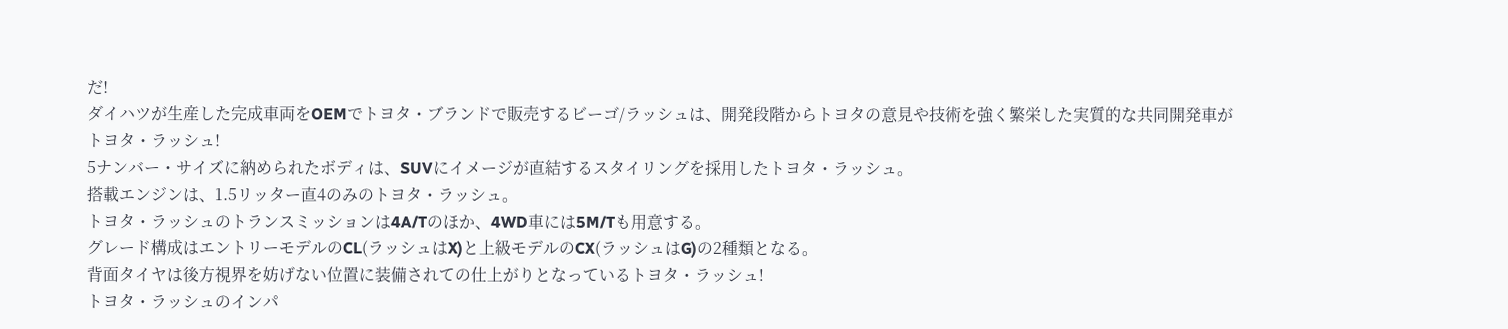だ!
ダイハツが生産した完成車両をOEMでトヨタ・ブランドで販売するビーゴ/ラッシュは、開発段階からトヨタの意見や技術を強く繁栄した実質的な共同開発車がトヨタ・ラッシュ!
5ナンバー・サイズに納められたボディは、SUVにイメージが直結するスタイリングを採用したトヨタ・ラッシュ。
搭載エンジンは、1.5リッター直4のみのトヨタ・ラッシュ。
トヨタ・ラッシュのトランスミッションは4A/Tのほか、4WD車には5M/Tも用意する。
グレード構成はエントリーモデルのCL(ラッシュはX)と上級モデルのCX(ラッシュはG)の2種類となる。
背面タイヤは後方視界を妨げない位置に装備されての仕上がりとなっているトヨタ・ラッシュ!
トヨタ・ラッシュのインパ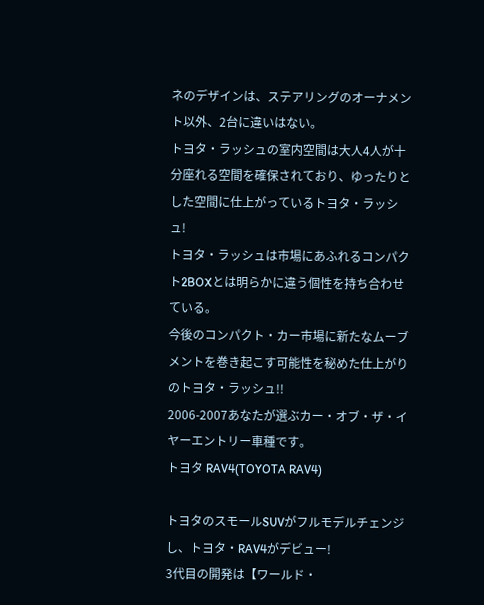ネのデザインは、ステアリングのオーナメント以外、2台に違いはない。
トヨタ・ラッシュの室内空間は大人4人が十分座れる空間を確保されており、ゆったりとした空間に仕上がっているトヨタ・ラッシュ!
トヨタ・ラッシュは市場にあふれるコンパクト2BOXとは明らかに違う個性を持ち合わせている。
今後のコンパクト・カー市場に新たなムーブメントを巻き起こす可能性を秘めた仕上がりのトヨタ・ラッシュ!!
2006-2007あなたが選ぶカー・オブ・ザ・イヤーエントリー車種です。
トヨタ RAV4(TOYOTA RAV4)

トヨタのスモールSUVがフルモデルチェンジし、トヨタ・RAV4がデビュー!
3代目の開発は【ワールド・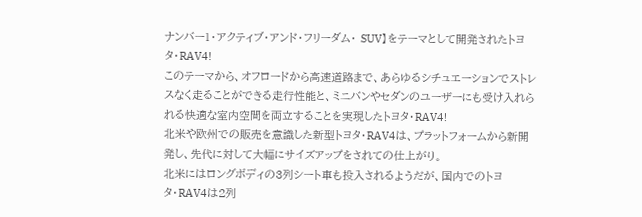ナンバー1・アクティブ・アンド・フリーダム・ SUV】をテーマとして開発されたトヨタ・RAV4!
このテーマから、オフロードから高速道路まで、あらゆるシチュエーションでストレスなく走ることができる走行性能と、ミニバンやセダンのユーザーにも受け入れられる快適な室内空間を両立することを実現したトヨタ・RAV4!
北米や欧州での販売を意識した新型トヨタ・RAV4は、プラットフォームから新開発し、先代に対して大幅にサイズアップをされての仕上がり。
北米にはロングボディの3列シート車も投入されるようだが、国内でのトヨタ・RAV4は2列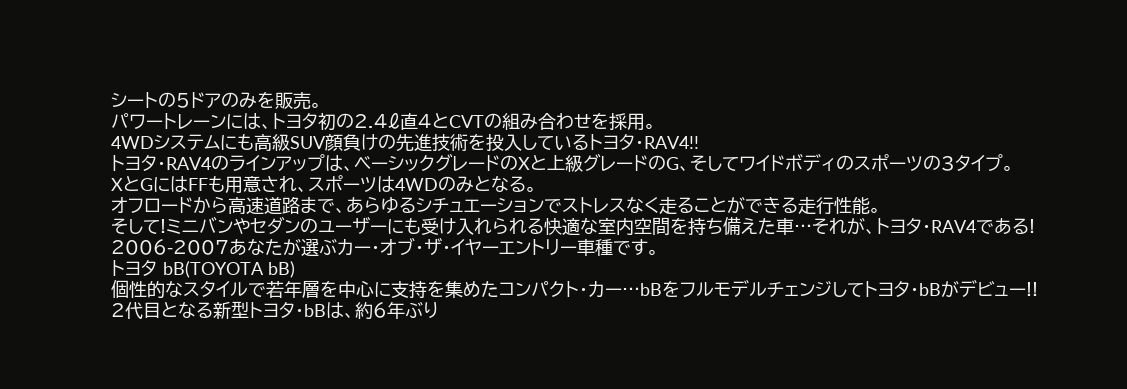シートの5ドアのみを販売。
パワートレーンには、トヨタ初の2.4ℓ直4とCVTの組み合わせを採用。
4WDシステムにも高級SUV顔負けの先進技術を投入しているトヨタ・RAV4!!
トヨタ・RAV4のラインアップは、ベーシックグレードのXと上級グレードのG、そしてワイドボディのスポーツの3タイプ。
XとGにはFFも用意され、スポーツは4WDのみとなる。
オフロードから高速道路まで、あらゆるシチュエーションでストレスなく走ることができる走行性能。
そして!ミニバンやセダンのユーザーにも受け入れられる快適な室内空間を持ち備えた車…それが、トヨタ・RAV4である!
2006-2007あなたが選ぶカー・オブ・ザ・イヤーエントリー車種です。
トヨタ bB(TOYOTA bB)
個性的なスタイルで若年層を中心に支持を集めたコンパクト・カー…bBをフルモデルチェンジしてトヨタ・bBがデビュー!!
2代目となる新型トヨタ・bBは、約6年ぶり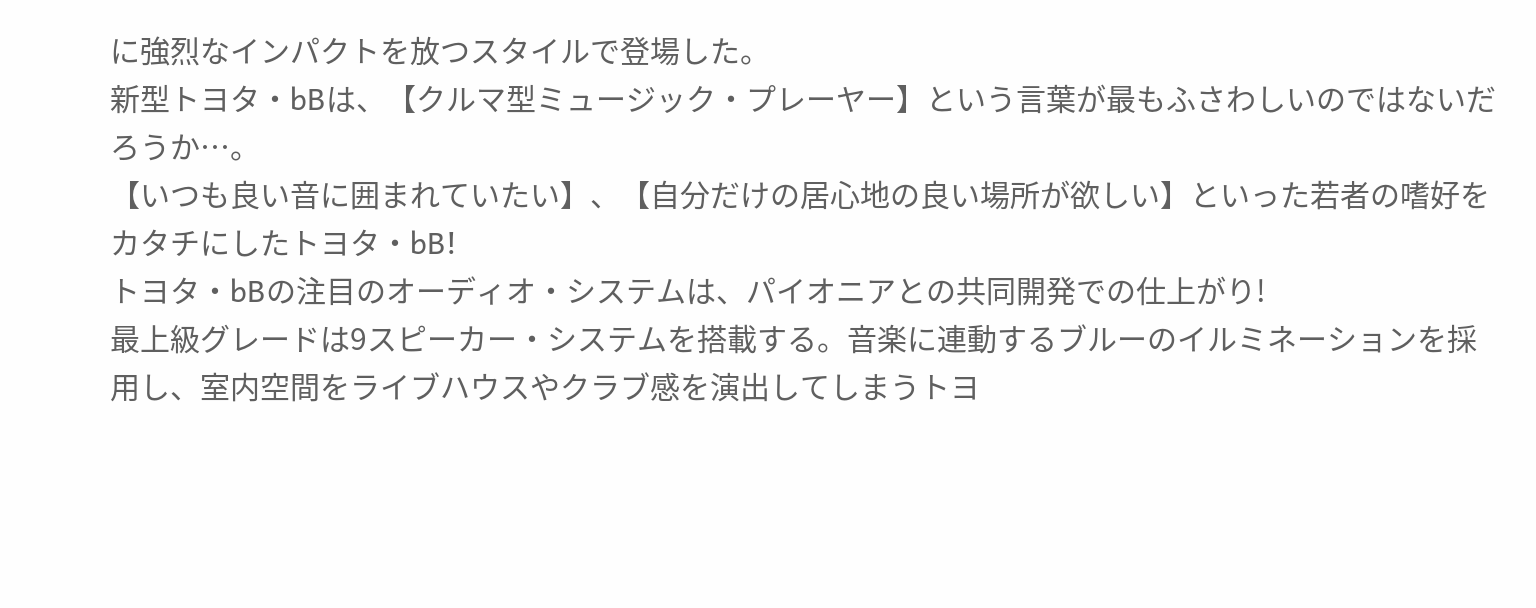に強烈なインパクトを放つスタイルで登場した。
新型トヨタ・bBは、【クルマ型ミュージック・プレーヤー】という言葉が最もふさわしいのではないだろうか…。
【いつも良い音に囲まれていたい】、【自分だけの居心地の良い場所が欲しい】といった若者の嗜好をカタチにしたトヨタ・bB!
トヨタ・bBの注目のオーディオ・システムは、パイオニアとの共同開発での仕上がり!
最上級グレードは9スピーカー・システムを搭載する。音楽に連動するブルーのイルミネーションを採用し、室内空間をライブハウスやクラブ感を演出してしまうトヨ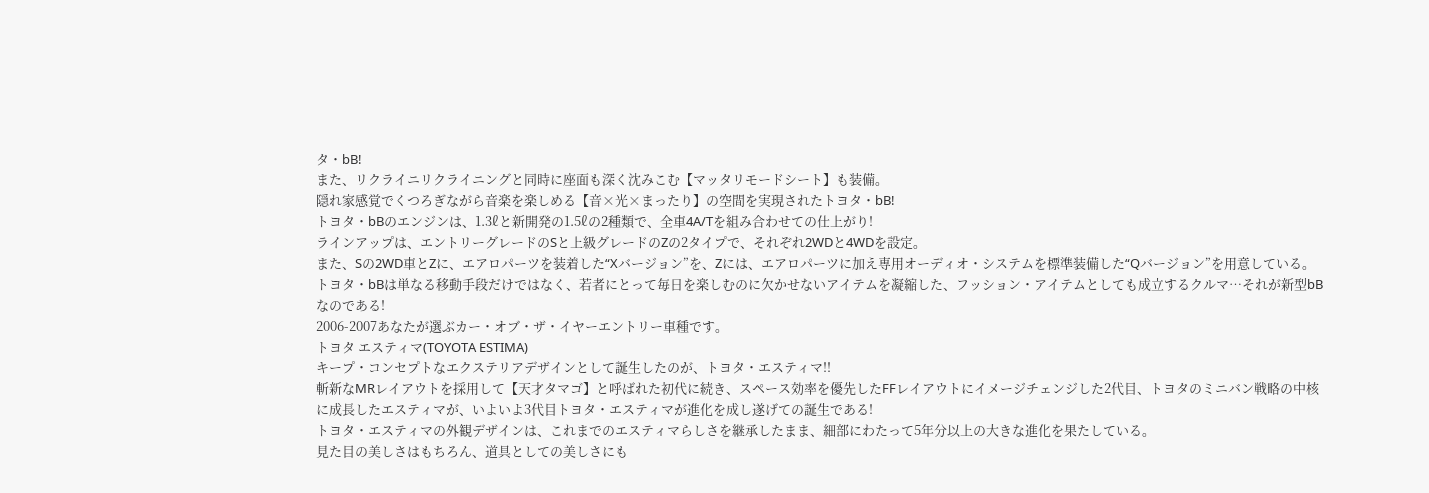タ・bB!
また、リクライニリクライニングと同時に座面も深く沈みこむ【マッタリモードシート】も装備。
隠れ家感覚でくつろぎながら音楽を楽しめる【音×光×まったり】の空間を実現されたトヨタ・bB!
トヨタ・bBのエンジンは、1.3ℓと新開発の1.5ℓの2種類で、全車4A/Tを組み合わせての仕上がり!
ラインアップは、エントリーグレードのSと上級グレードのZの2タイプで、それぞれ2WDと4WDを設定。
また、Sの2WD車とZに、エアロパーツを装着した“Xバージョン”を、Zには、エアロパーツに加え専用オーディオ・システムを標準装備した“Qバージョン”を用意している。
トヨタ・bBは単なる移動手段だけではなく、若者にとって毎日を楽しむのに欠かせないアイテムを凝縮した、フッション・アイテムとしても成立するクルマ…それが新型bBなのである!
2006-2007あなたが選ぶカー・オブ・ザ・イヤーエントリー車種です。
トヨタ エスティマ(TOYOTA ESTIMA)
キープ・コンセプトなエクステリアデザインとして誕生したのが、トヨタ・エスティマ!!
斬新なMRレイアウトを採用して【天才タマゴ】と呼ばれた初代に続き、スペース効率を優先したFFレイアウトにイメージチェンジした2代目、トヨタのミニバン戦略の中核に成長したエスティマが、いよいよ3代目トヨタ・エスティマが進化を成し遂げての誕生である!
トヨタ・エスティマの外観デザインは、これまでのエスティマらしさを継承したまま、細部にわたって5年分以上の大きな進化を果たしている。
見た目の美しさはもちろん、道具としての美しさにも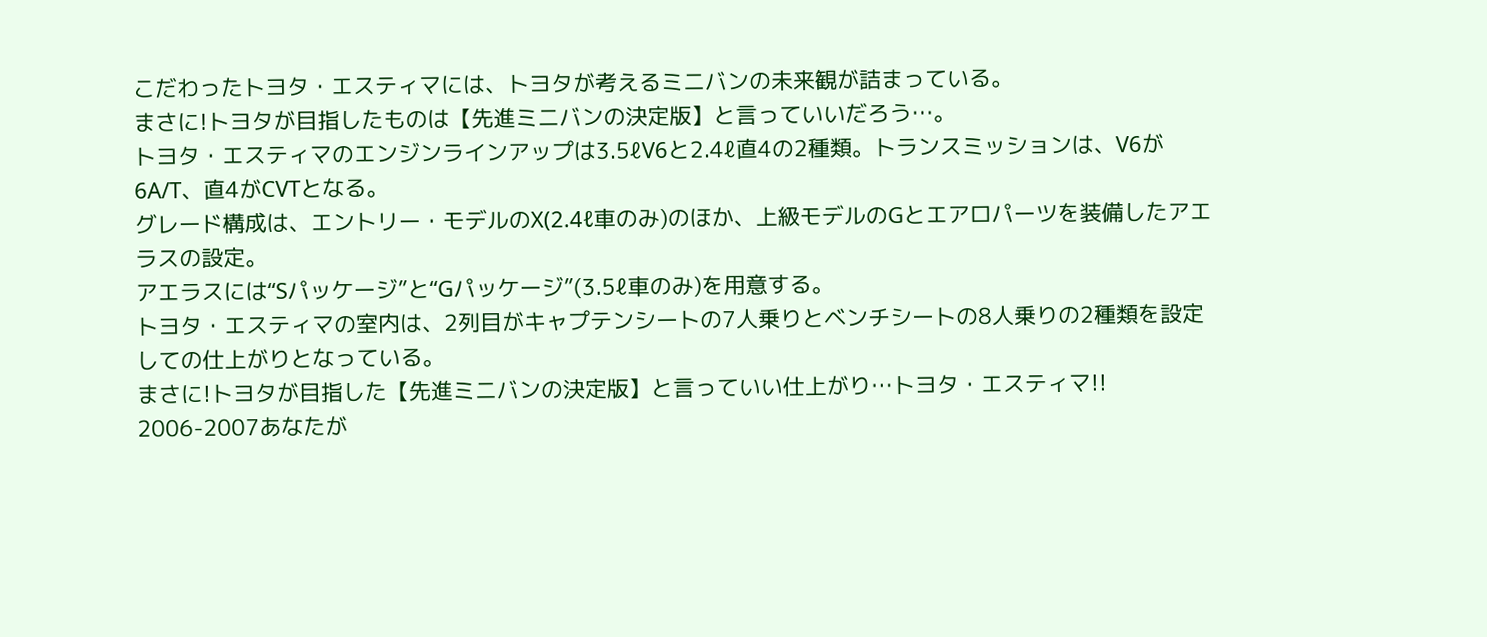こだわったトヨタ・エスティマには、トヨタが考えるミニバンの未来観が詰まっている。
まさに!トヨタが目指したものは【先進ミニバンの決定版】と言っていいだろう…。
トヨタ・エスティマのエンジンラインアップは3.5ℓV6と2.4ℓ直4の2種類。トランスミッションは、V6が6A/T、直4がCVTとなる。
グレード構成は、エントリー・モデルのX(2.4ℓ車のみ)のほか、上級モデルのGとエアロパーツを装備したアエラスの設定。
アエラスには“Sパッケージ”と“Gパッケージ”(3.5ℓ車のみ)を用意する。
トヨタ・エスティマの室内は、2列目がキャプテンシートの7人乗りとベンチシートの8人乗りの2種類を設定しての仕上がりとなっている。
まさに!トヨタが目指した【先進ミニバンの決定版】と言っていい仕上がり…トヨタ・エスティマ!!
2006-2007あなたが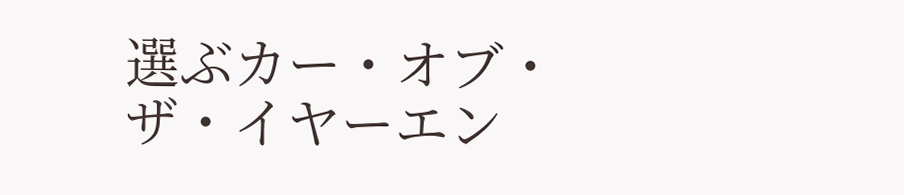選ぶカー・オブ・ザ・イヤーエン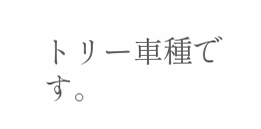トリー車種です。